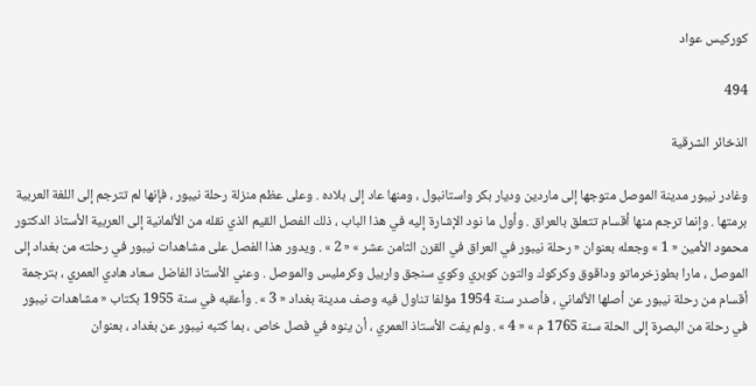كوركيس عواد

494

الذخائر الشرقية

وغادر نيبور مدينة الموصل متوجها إلى ماردين وديار بكر واستانبول ، ومنها عاد إلى بلاده . وعلى عظم منزلة رحلة نيبور ، فإنها لم تترجم إلى اللغة العربية برمتها . وإنما ترجم منها أقسام تتعلق بالعراق . وأول ما نود الإشارة إليه في هذا الباب ، ذلك الفصل القيم الذي نقله من الألمانية إلى العربية الأستاذ الدكتور محمود الأمين « 1 » وجعله بعنوان « رحلة نيبور في العراق في القرن الثامن عشر » « 2 » . ويدور هذا الفصل على مشاهدات نيبور في رحلته من بغداد إلى الموصل ، مارا بطوزخرماتو وداقوق وكركوك والتون كوبري وكوي سنجق واربيل وكرمليس والموصل . وعني الأستاذ الفاضل سعاد هادي العمري ، بترجمة أقسام من رحلة نيبور عن أصلها الألماني ، فأصدر سنة 1954 مؤلفا تناول فيه وصف مدينة بغداد « 3 » . وأعقبه في سنة 1955 بكتاب « مشاهدات نيبور في رحلة من البصرة إلى الحلة سنة 1765 م » « 4 » . ولم يفت الأستاذ العمري ، أن ينوه في فصل خاص ، بما كتبه نيبور عن بغداد ، بعنوان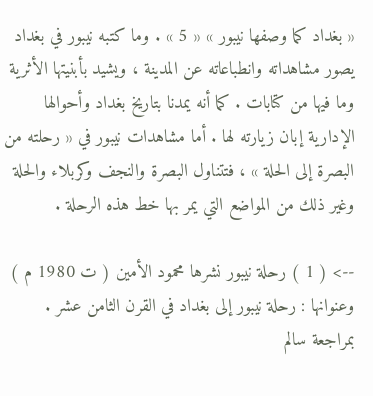« بغداد كما وصفها نيبور » « 5 » . وما كتبه نيبور في بغداد يصور مشاهداته وانطباعاته عن المدينة ، ويشيد بأبنيتها الأثرية وما فيها من كتابات . كما أنه يمدنا بتاريخ بغداد وأحوالها الإدارية إبان زيارته لها . أما مشاهدات نيبور في « رحلته من البصرة إلى الحلة » ، فتتناول البصرة والنجف وكربلاء والحلة وغير ذلك من المواضع التي يمر بها خط هذه الرحلة .

--> ( 1 ) رحلة نيبور نشرها محمود الأمين ( ت 1980 م ) وعنوانها : رحلة نيبور إلى بغداد في القرن الثامن عشر . بمراجعة سالم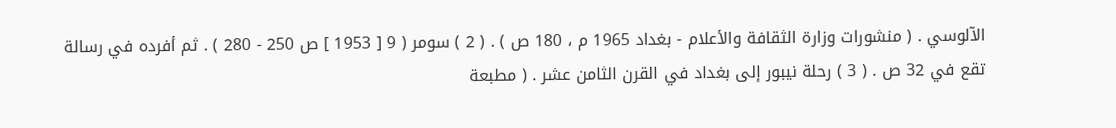الآلوسي . ( منشورات وزارة الثقافة والأعلام - بغداد 1965 م ، 180 ص ) . ( 2 ) سومر ( 9 [ 1953 ] ص 250 - 280 ) . ثم أفرده في رسالة تقع في 32 ص . ( 3 ) رحلة نيبور إلى بغداد في القرن الثامن عشر . ( مطبعة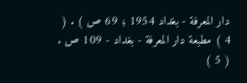دار المعرفة - بغداد 1954 ؛ 69 ص ) . ( 4 ) مطبعة دار المعرفة - بغداد - 109 ص . ( 5 )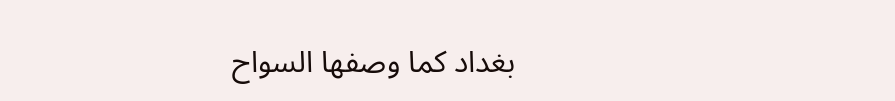بغداد كما وصفها السواح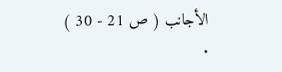الأجانب ( ص 21 - 30 ) .